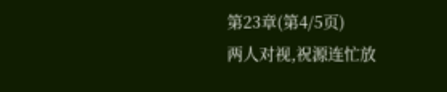第23章(第4/5页)
两人对视,祝源连忙放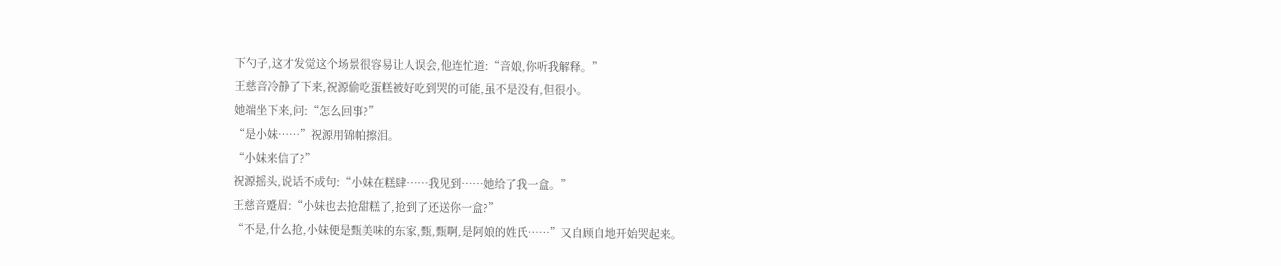下勺子,这才发觉这个场景很容易让人误会,他连忙道:“音娘,你听我解释。”
王慈音冷静了下来,祝源偷吃蛋糕被好吃到哭的可能,虽不是没有,但很小。
她端坐下来,问:“怎么回事?”
“是小妹……”祝源用锦帕擦泪。
“小妹来信了?”
祝源摇头,说话不成句:“小妹在糕肆……我见到……她给了我一盒。”
王慈音蹙眉:“小妹也去抢甜糕了,抢到了还送你一盒?”
“不是,什么抢,小妹便是甄美味的东家,甄,甄啊,是阿娘的姓氏……”又自顾自地开始哭起来。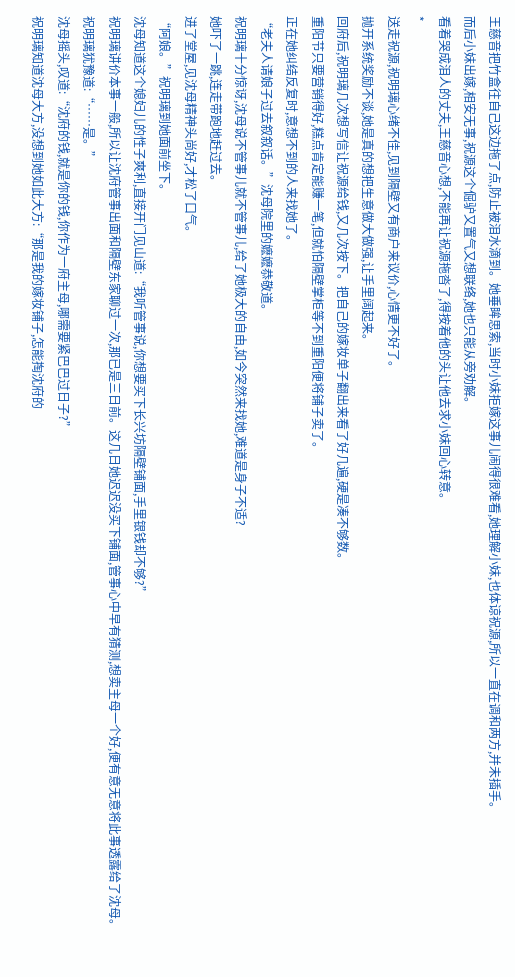王慈音把竹盒往自己这边拖了点,防止被泪水滴到。她垂眸思索,当时小妹拒嫁这事儿闹得很难看,她理解小妹,也体谅祝源,所以一直在调和两方,并未插手。
而后小妹出嫁,相安无事,祝源这个倔驴又置气又想联络,她也只能从旁劝解。
看着哭成泪人的丈夫,王慈音心想,不能再让祝源拖沓了,得按着他的头让他去求小妹回心转意。
*
送走祝源,祝明璃心绪不佳,见到隔壁又有商户来议价,心情更不好了。
抛开系统奖励不谈,她是真的想把生意做大做强,让手里阔起来。
回府后,祝明璃几次想写信让祝源给钱,又几次按下。把自己的嫁妆单子翻出来看了好几遍,硬是凑不够数。
重阳节只要营销得好,糕点肯定能赚一笔,但就怕隔壁掌柜等不到重阳便将铺子卖了。
正在她纠结反复时,意想不到的人来找她了。
“老夫人请娘子过去叙叙话。”沈母院里的嬷嬷恭敬道。
祝明璃十分惊讶,沈母说不管事儿就不管事儿,给了她极大的自由,如今突然来找她,难道是身子不适?
她吓了一跳,连走带跑地赶过去。
进了堂屋,见沈母精神头尚好,才松了口气。
“阿娘。”祝明璃到她面前坐下。
沈母知道这个媳妇儿的性子爽利,直接开门见山道:“我听管事说,你想要买下长兴坊隔壁铺面,手里银钱却不够?”
祝明璃讲价本事一般,所以让沈府管事出面和隔壁东家聊过一次,那已是三日前。这几日她迟迟没买下铺面,管事心中早有猜测,想卖主母一个好,便有意无意将此事透露给了沈母。
祝明璃犹豫道:“……是。”
沈母摇头,叹道:“沈府的钱,就是你的钱,你作为一府主母,哪需要紧巴巴过日子?”
祝明璃知道沈母大方,没想到她如此大方:“那是我的嫁妆铺子,怎能掏沈府的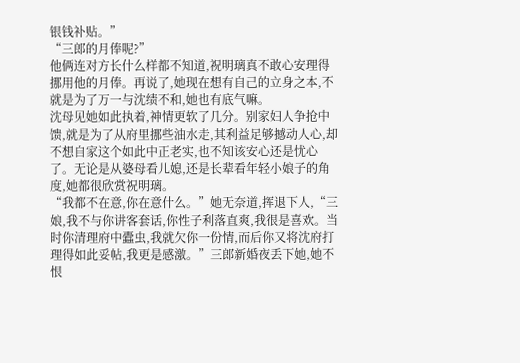银钱补贴。”
“三郎的月俸呢?”
他俩连对方长什么样都不知道,祝明璃真不敢心安理得挪用他的月俸。再说了,她现在想有自己的立身之本,不就是为了万一与沈绩不和,她也有底气嘛。
沈母见她如此执着,神情更软了几分。别家妇人争抢中馈,就是为了从府里挪些油水走,其利益足够撼动人心,却不想自家这个如此中正老实,也不知该安心还是忧心了。无论是从婆母看儿媳,还是长辈看年轻小娘子的角度,她都很欣赏祝明璃。
“我都不在意,你在意什么。”她无奈道,挥退下人,“三娘,我不与你讲客套话,你性子利落直爽,我很是喜欢。当时你清理府中蠹虫,我就欠你一份情,而后你又将沈府打理得如此妥帖,我更是感激。”三郎新婚夜丢下她,她不恨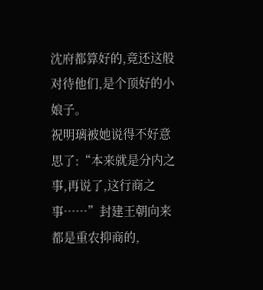沈府都算好的,竟还这般对待他们,是个顶好的小娘子。
祝明璃被她说得不好意思了:“本来就是分内之事,再说了,这行商之事……”封建王朝向来都是重农抑商的,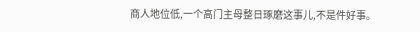商人地位低,一个高门主母整日琢磨这事儿,不是件好事。